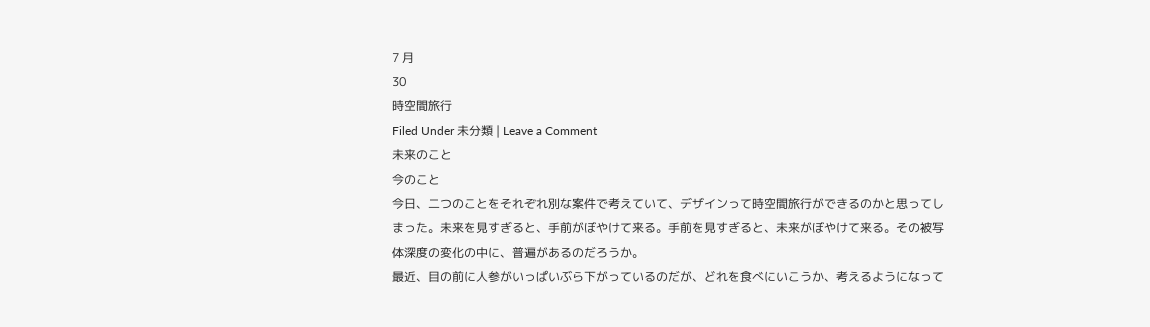7 月
30
時空間旅行
Filed Under 未分類 | Leave a Comment
未来のこと
今のこと
今日、二つのことをそれぞれ別な案件で考えていて、デザインって時空間旅行ができるのかと思ってしまった。未来を見すぎると、手前がぼやけて来る。手前を見すぎると、未来がぼやけて来る。その被写体深度の変化の中に、普遍があるのだろうか。
最近、目の前に人参がいっぱいぶら下がっているのだが、どれを食べにいこうか、考えるようになって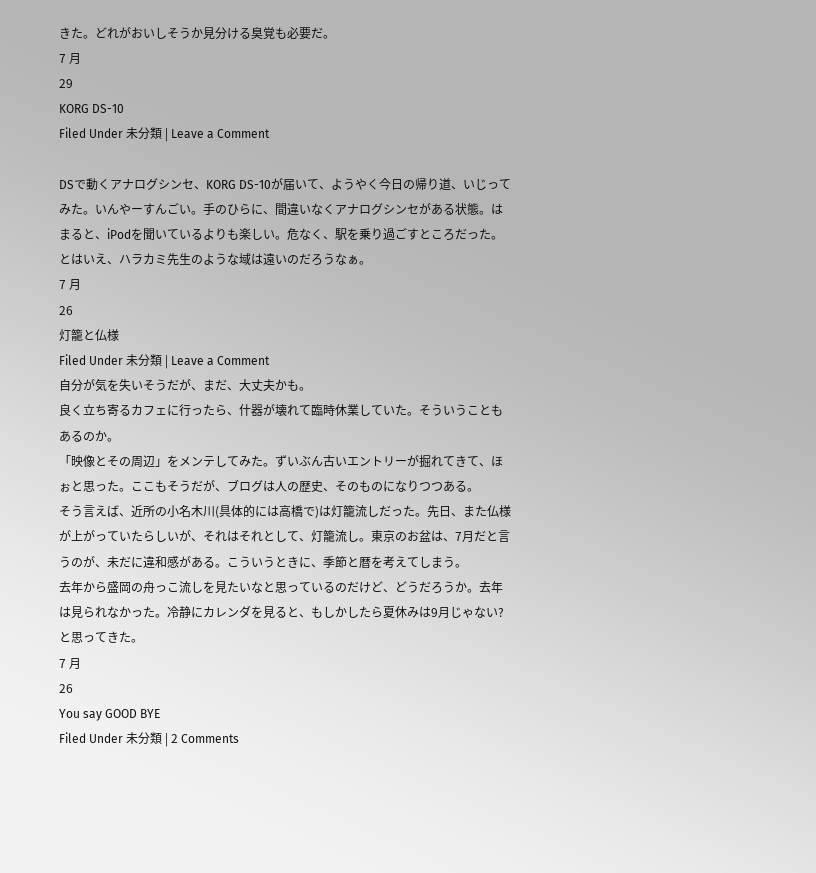きた。どれがおいしそうか見分ける臭覚も必要だ。
7 月
29
KORG DS-10
Filed Under 未分類 | Leave a Comment

DSで動くアナログシンセ、KORG DS-10が届いて、ようやく今日の帰り道、いじってみた。いんやーすんごい。手のひらに、間違いなくアナログシンセがある状態。はまると、iPodを聞いているよりも楽しい。危なく、駅を乗り過ごすところだった。
とはいえ、ハラカミ先生のような域は遠いのだろうなぁ。
7 月
26
灯籠と仏様
Filed Under 未分類 | Leave a Comment
自分が気を失いそうだが、まだ、大丈夫かも。
良く立ち寄るカフェに行ったら、什器が壊れて臨時休業していた。そういうこともあるのか。
「映像とその周辺」をメンテしてみた。ずいぶん古いエントリーが掘れてきて、ほぉと思った。ここもそうだが、ブログは人の歴史、そのものになりつつある。
そう言えば、近所の小名木川(具体的には高橋で)は灯籠流しだった。先日、また仏様が上がっていたらしいが、それはそれとして、灯籠流し。東京のお盆は、7月だと言うのが、未だに違和感がある。こういうときに、季節と暦を考えてしまう。
去年から盛岡の舟っこ流しを見たいなと思っているのだけど、どうだろうか。去年は見られなかった。冷静にカレンダを見ると、もしかしたら夏休みは9月じゃない?と思ってきた。
7 月
26
You say GOOD BYE
Filed Under 未分類 | 2 Comments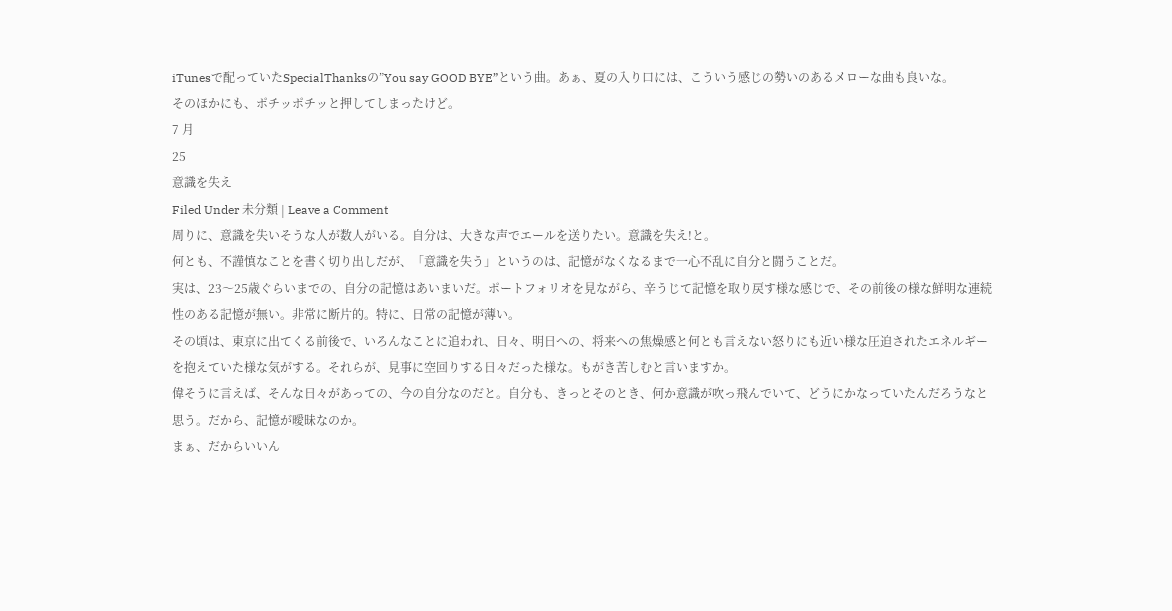iTunesで配っていたSpecialThanksの”You say GOOD BYE”という曲。あぁ、夏の入り口には、こういう感じの勢いのあるメローな曲も良いな。
そのほかにも、ポチッポチッと押してしまったけど。
7 月
25
意識を失え
Filed Under 未分類 | Leave a Comment
周りに、意識を失いそうな人が数人がいる。自分は、大きな声でエールを送りたい。意識を失え!と。
何とも、不謹慎なことを書く切り出しだが、「意識を失う」というのは、記憶がなくなるまで一心不乱に自分と闘うことだ。
実は、23〜25歳ぐらいまでの、自分の記憶はあいまいだ。ポートフォリオを見ながら、辛うじて記憶を取り戻す様な感じで、その前後の様な鮮明な連続性のある記憶が無い。非常に断片的。特に、日常の記憶が薄い。
その頃は、東京に出てくる前後で、いろんなことに追われ、日々、明日への、将来への焦燥感と何とも言えない怒りにも近い様な圧迫されたエネルギーを抱えていた様な気がする。それらが、見事に空回りする日々だった様な。もがき苦しむと言いますか。
偉そうに言えば、そんな日々があっての、今の自分なのだと。自分も、きっとそのとき、何か意識が吹っ飛んでいて、どうにかなっていたんだろうなと思う。だから、記憶が曖昧なのか。
まぁ、だからいいん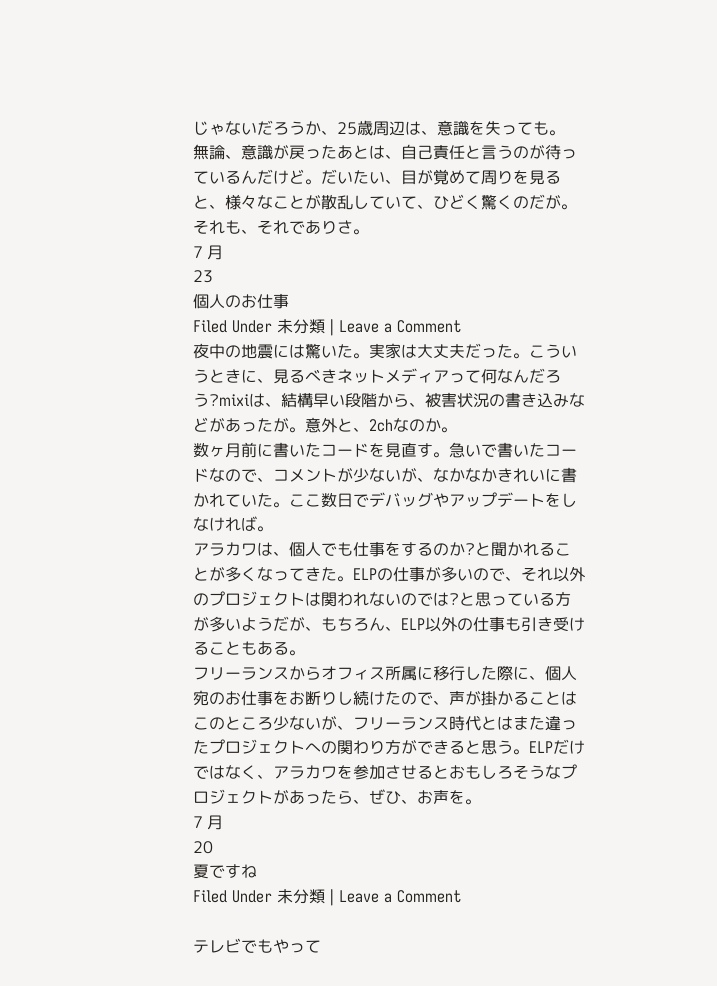じゃないだろうか、25歳周辺は、意識を失っても。
無論、意識が戻ったあとは、自己責任と言うのが待っているんだけど。だいたい、目が覚めて周りを見ると、様々なことが散乱していて、ひどく驚くのだが。それも、それでありさ。
7 月
23
個人のお仕事
Filed Under 未分類 | Leave a Comment
夜中の地震には驚いた。実家は大丈夫だった。こういうときに、見るべきネットメディアって何なんだろう?mixiは、結構早い段階から、被害状況の書き込みなどがあったが。意外と、2chなのか。
数ヶ月前に書いたコードを見直す。急いで書いたコードなので、コメントが少ないが、なかなかきれいに書かれていた。ここ数日でデバッグやアップデートをしなければ。
アラカワは、個人でも仕事をするのか?と聞かれることが多くなってきた。ELPの仕事が多いので、それ以外のプロジェクトは関われないのでは?と思っている方が多いようだが、もちろん、ELP以外の仕事も引き受けることもある。
フリーランスからオフィス所属に移行した際に、個人宛のお仕事をお断りし続けたので、声が掛かることはこのところ少ないが、フリーランス時代とはまた違ったプロジェクトへの関わり方ができると思う。ELPだけではなく、アラカワを参加させるとおもしろそうなプロジェクトがあったら、ぜひ、お声を。
7 月
20
夏ですね
Filed Under 未分類 | Leave a Comment

テレビでもやって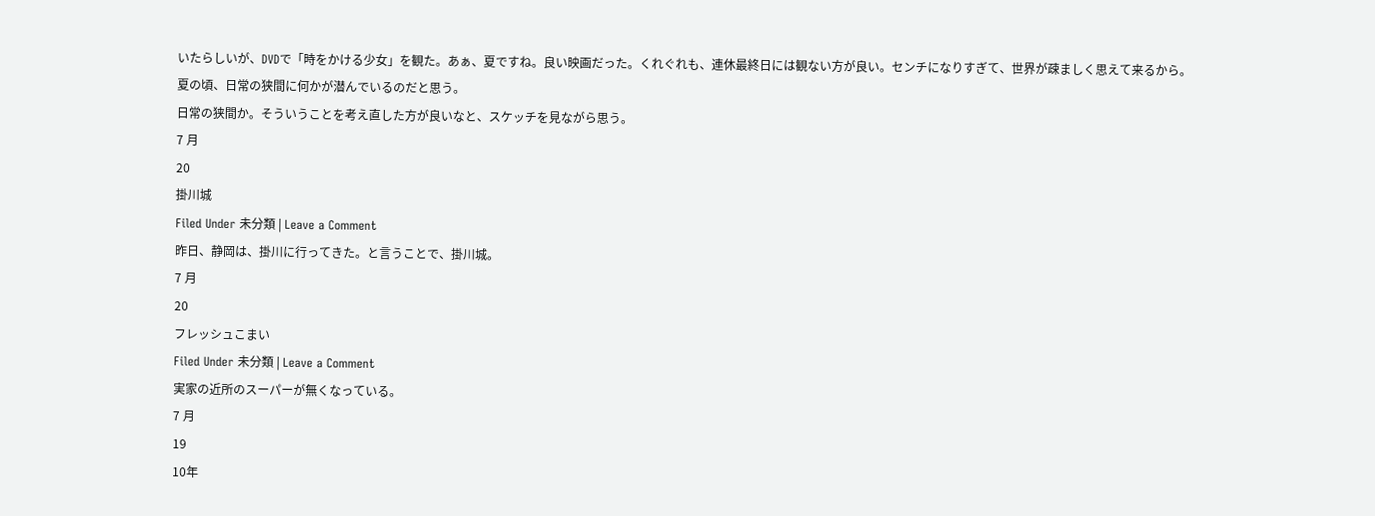いたらしいが、DVDで「時をかける少女」を観た。あぁ、夏ですね。良い映画だった。くれぐれも、連休最終日には観ない方が良い。センチになりすぎて、世界が疎ましく思えて来るから。
夏の頃、日常の狭間に何かが潜んでいるのだと思う。
日常の狭間か。そういうことを考え直した方が良いなと、スケッチを見ながら思う。
7 月
20
掛川城
Filed Under 未分類 | Leave a Comment
昨日、静岡は、掛川に行ってきた。と言うことで、掛川城。
7 月
20
フレッシュこまい
Filed Under 未分類 | Leave a Comment
実家の近所のスーパーが無くなっている。
7 月
19
10年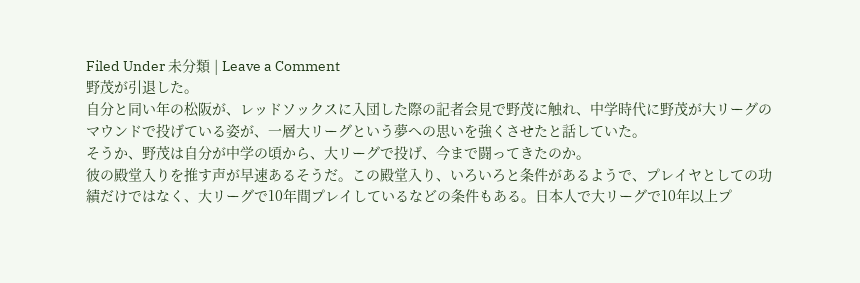Filed Under 未分類 | Leave a Comment
野茂が引退した。
自分と同い年の松阪が、レッドソックスに入団した際の記者会見で野茂に触れ、中学時代に野茂が大リーグのマウンドで投げている姿が、一層大リーグという夢への思いを強くさせたと話していた。
そうか、野茂は自分が中学の頃から、大リーグで投げ、今まで闘ってきたのか。
彼の殿堂入りを推す声が早速あるそうだ。この殿堂入り、いろいろと条件があるようで、プレイヤとしての功績だけではなく、大リーグで10年間プレイしているなどの条件もある。日本人で大リーグで10年以上プ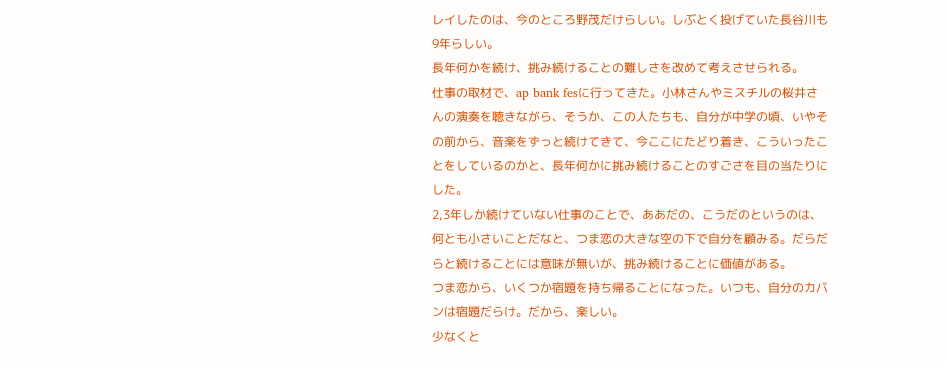レイしたのは、今のところ野茂だけらしい。しぶとく投げていた長谷川も9年らしい。
長年何かを続け、挑み続けることの難しさを改めて考えさせられる。
仕事の取材で、ap bank fesに行ってきた。小林さんやミスチルの桜井さんの演奏を聴きながら、そうか、この人たちも、自分が中学の頃、いやその前から、音楽をずっと続けてきて、今ここにたどり着き、こういったことをしているのかと、長年何かに挑み続けることのすごさを目の当たりにした。
2,3年しか続けていない仕事のことで、ああだの、こうだのというのは、何とも小さいことだなと、つま恋の大きな空の下で自分を顧みる。だらだらと続けることには意味が無いが、挑み続けることに価値がある。
つま恋から、いくつか宿題を持ち帰ることになった。いつも、自分のカバンは宿題だらけ。だから、楽しい。
少なくと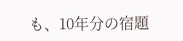も、10年分の宿題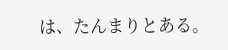は、たんまりとある。